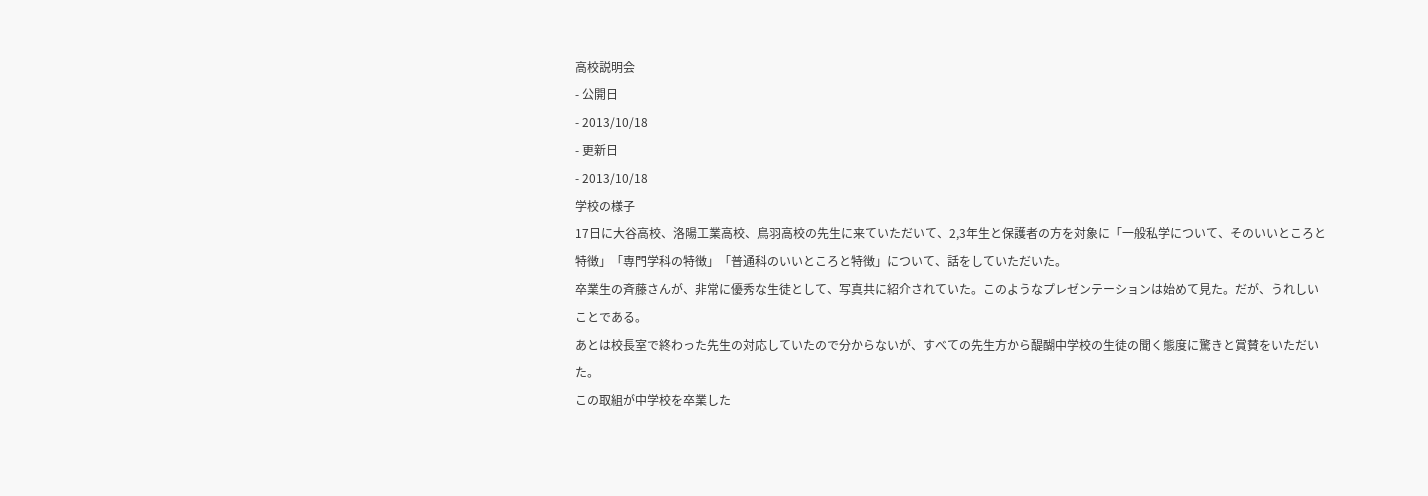高校説明会
- 公開日
- 2013/10/18
- 更新日
- 2013/10/18
学校の様子
17日に大谷高校、洛陽工業高校、鳥羽高校の先生に来ていただいて、2,3年生と保護者の方を対象に「一般私学について、そのいいところと特徴」「専門学科の特徴」「普通科のいいところと特徴」について、話をしていただいた。
卒業生の斉藤さんが、非常に優秀な生徒として、写真共に紹介されていた。このようなプレゼンテーションは始めて見た。だが、うれしいことである。
あとは校長室で終わった先生の対応していたので分からないが、すべての先生方から醍醐中学校の生徒の聞く態度に驚きと賞賛をいただいた。
この取組が中学校を卒業した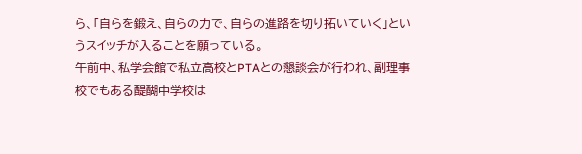ら、「自らを鍛え、自らの力で、自らの進路を切り拓いていく」というスイッチが入ることを願っている。
午前中、私学会館で私立高校とPTAとの懇談会が行われ、副理事校でもある醍醐中学校は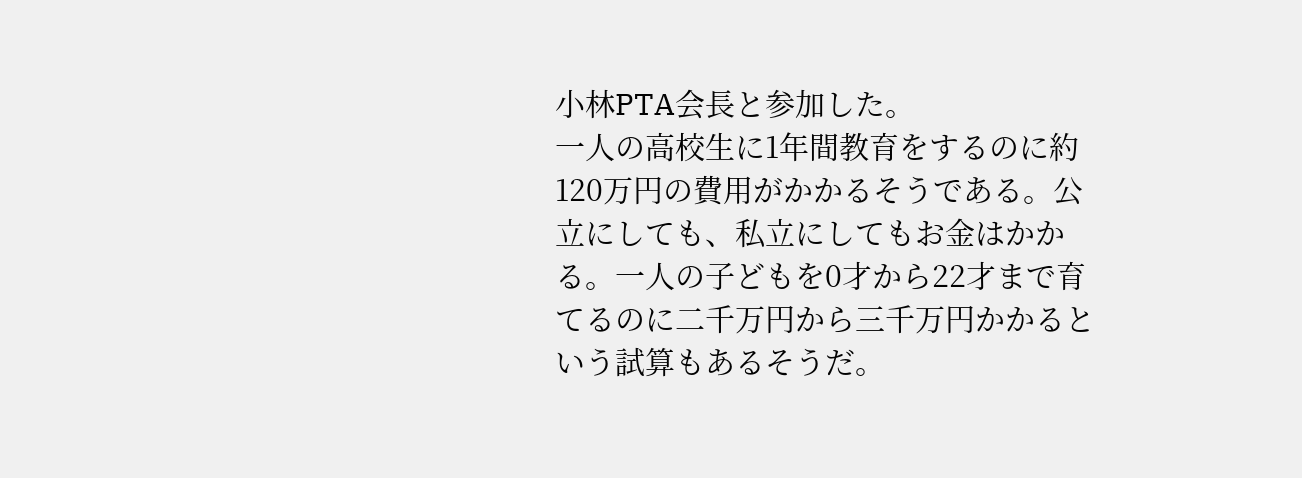小林PTA会長と参加した。
一人の高校生に1年間教育をするのに約120万円の費用がかかるそうである。公立にしても、私立にしてもお金はかかる。一人の子どもを0才から22才まで育てるのに二千万円から三千万円かかるという試算もあるそうだ。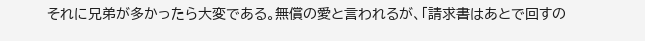それに兄弟が多かったら大変である。無償の愛と言われるが、「請求書はあとで回すの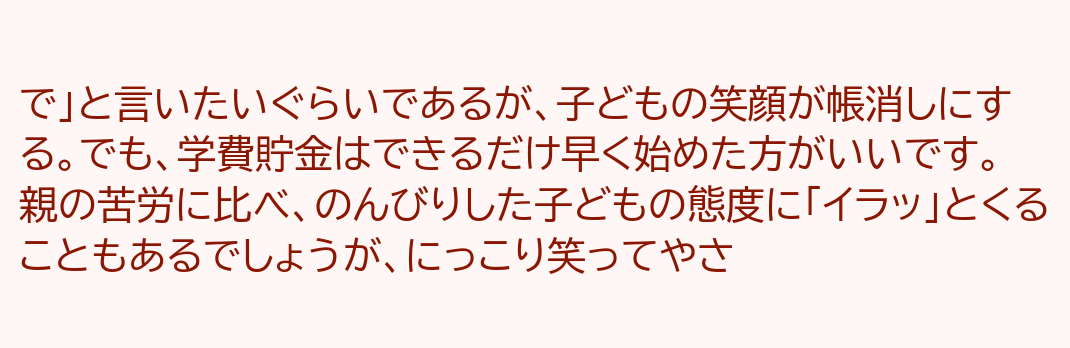で」と言いたいぐらいであるが、子どもの笑顔が帳消しにする。でも、学費貯金はできるだけ早く始めた方がいいです。
親の苦労に比べ、のんびりした子どもの態度に「イラッ」とくることもあるでしょうが、にっこり笑ってやさ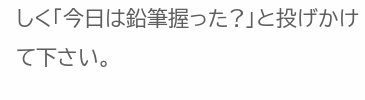しく「今日は鉛筆握った?」と投げかけて下さい。